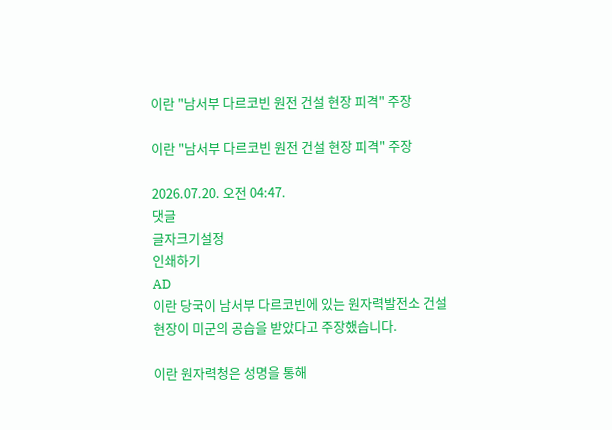이란 "남서부 다르코빈 원전 건설 현장 피격" 주장

이란 "남서부 다르코빈 원전 건설 현장 피격" 주장

2026.07.20. 오전 04:47.
댓글
글자크기설정
인쇄하기
AD
이란 당국이 남서부 다르코빈에 있는 원자력발전소 건설 현장이 미군의 공습을 받았다고 주장했습니다.

이란 원자력청은 성명을 통해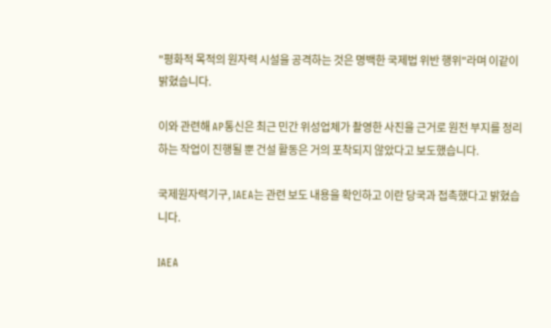"평화적 목적의 원자력 시설을 공격하는 것은 명백한 국제법 위반 행위"라며 이같이 밝혔습니다.

이와 관련해 AP통신은 최근 민간 위성업체가 촬영한 사진을 근거로 원전 부지를 정리하는 작업이 진행될 뿐 건설 활동은 거의 포착되지 않았다고 보도했습니다.

국제원자력기구, IAEA는 관련 보도 내용을 확인하고 이란 당국과 접촉했다고 밝혔습니다.

IAEA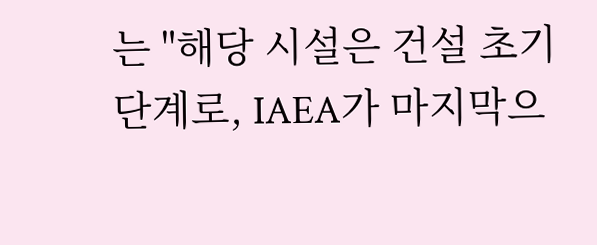는 "해당 시설은 건설 초기 단계로, IAEA가 마지막으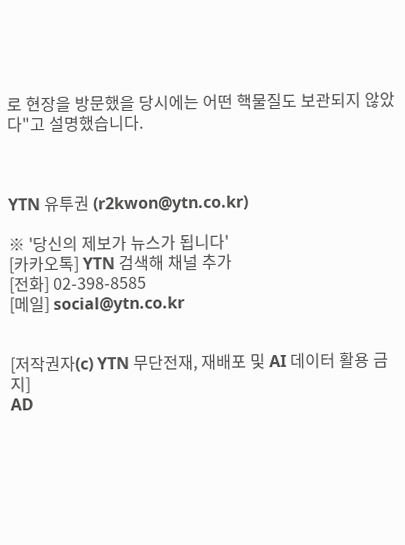로 현장을 방문했을 당시에는 어떤 핵물질도 보관되지 않았다"고 설명했습니다.



YTN 유투권 (r2kwon@ytn.co.kr)

※ '당신의 제보가 뉴스가 됩니다'
[카카오톡] YTN 검색해 채널 추가
[전화] 02-398-8585
[메일] social@ytn.co.kr


[저작권자(c) YTN 무단전재, 재배포 및 AI 데이터 활용 금지]
AD